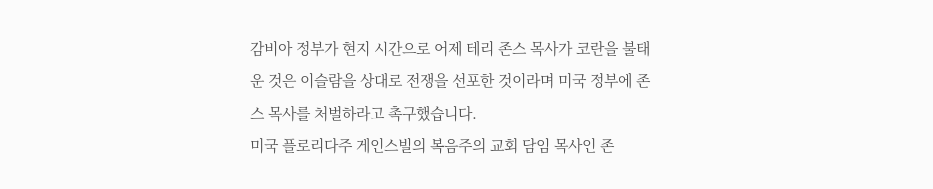감비아 정부가 현지 시간으로 어제 테리 존스 목사가 코란을 불태운 것은 이슬람을 상대로 전쟁을 선포한 것이라며 미국 정부에 존스 목사를 처벌하라고 촉구했습니다.
미국 플로리다주 게인스빌의 복음주의 교회 담임 목사인 존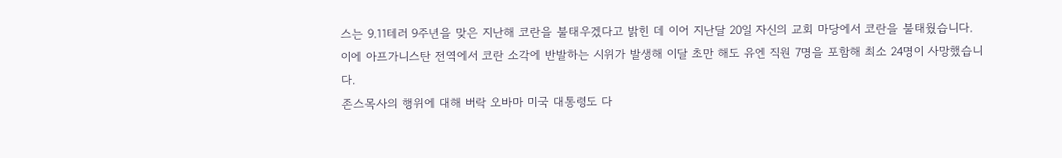스는 9.11테러 9주년을 맞은 지난해 코란을 불태우겠다고 밝힌 데 이어 지난달 20일 자신의 교회 마당에서 코란을 불태웠습니다.
이에 아프가니스탄 전역에서 코란 소각에 반발하는 시위가 발생해 이달 초만 해도 유엔 직원 7명을 포함해 최소 24명이 사망했습니다.
존스목사의 행위에 대해 버락 오바마 미국 대통령도 다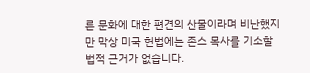른 문화에 대한 편견의 산물이라며 비난했지만 막상 미국 헌법에는 존스 목사를 기소할 법적 근거가 없습니다.